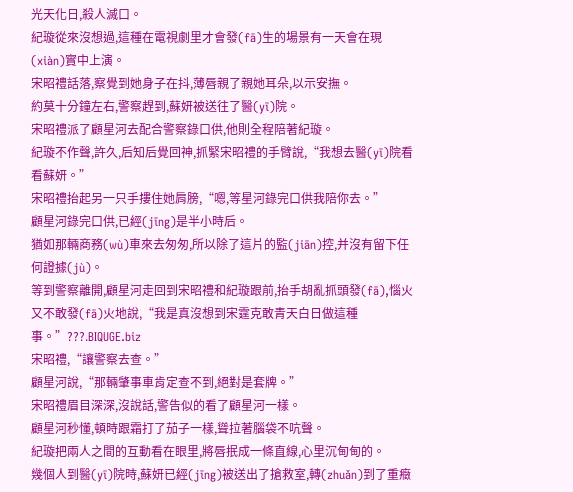光天化日,殺人滅口。
紀璇從來沒想過,這種在電視劇里才會發(fā)生的場景有一天會在現(xiàn)實中上演。
宋昭禮話落,察覺到她身子在抖,薄唇親了親她耳朵,以示安撫。
約莫十分鐘左右,警察趕到,蘇妍被送往了醫(yī)院。
宋昭禮派了顧星河去配合警察錄口供,他則全程陪著紀璇。
紀璇不作聲,許久,后知后覺回神,抓緊宋昭禮的手臂說,“我想去醫(yī)院看看蘇妍。”
宋昭禮抬起另一只手摟住她肩膀,“嗯,等星河錄完口供我陪你去。”
顧星河錄完口供,已經(jīng)是半小時后。
猶如那輛商務(wù)車來去匆匆,所以除了這片的監(jiān)控,并沒有留下任何證據(jù)。
等到警察離開,顧星河走回到宋昭禮和紀璇跟前,抬手胡亂抓頭發(fā),惱火又不敢發(fā)火地說,“我是真沒想到宋霆克敢青天白日做這種事。”???.BIQUGE.biz
宋昭禮,“讓警察去查。”
顧星河說,“那輛肇事車肯定查不到,絕對是套牌。”
宋昭禮眉目深深,沒說話,警告似的看了顧星河一樣。
顧星河秒懂,頓時跟霜打了茄子一樣,聳拉著腦袋不吭聲。
紀璇把兩人之間的互動看在眼里,將唇抿成一條直線,心里沉甸甸的。
幾個人到醫(yī)院時,蘇妍已經(jīng)被送出了搶救室,轉(zhuǎn)到了重癥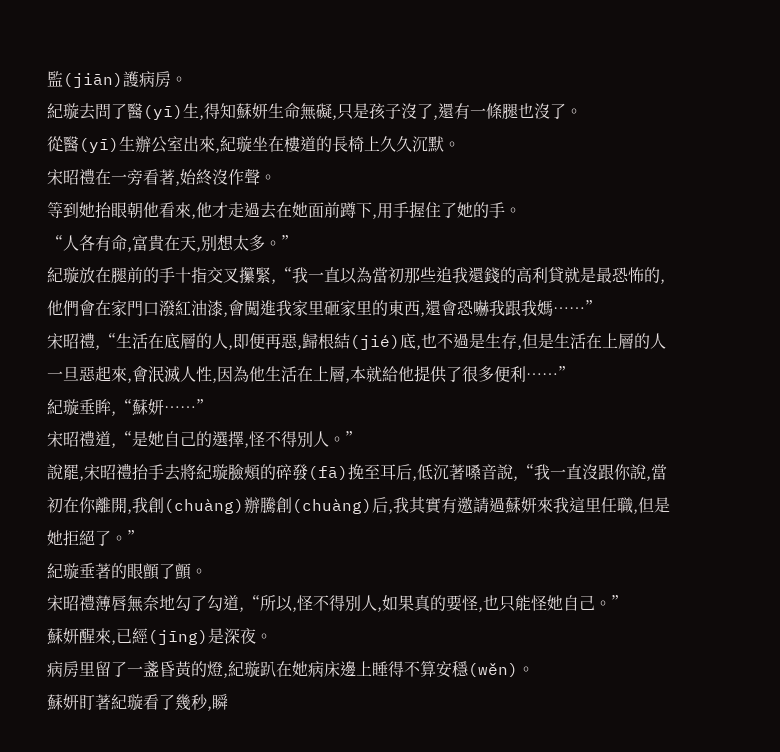監(jiān)護病房。
紀璇去問了醫(yī)生,得知蘇妍生命無礙,只是孩子沒了,還有一條腿也沒了。
從醫(yī)生辦公室出來,紀璇坐在樓道的長椅上久久沉默。
宋昭禮在一旁看著,始終沒作聲。
等到她抬眼朝他看來,他才走過去在她面前蹲下,用手握住了她的手。
“人各有命,富貴在天,別想太多。”
紀璇放在腿前的手十指交叉攥緊,“我一直以為當初那些追我還錢的高利貸就是最恐怖的,他們會在家門口潑紅油漆,會闖進我家里砸家里的東西,還會恐嚇我跟我媽……”
宋昭禮,“生活在底層的人,即便再惡,歸根結(jié)底,也不過是生存,但是生活在上層的人一旦惡起來,會泯滅人性,因為他生活在上層,本就給他提供了很多便利……”
紀璇垂眸,“蘇妍……”
宋昭禮道,“是她自己的選擇,怪不得別人。”
說罷,宋昭禮抬手去將紀璇臉頰的碎發(fā)挽至耳后,低沉著嗓音說,“我一直沒跟你說,當初在你離開,我創(chuàng)辦騰創(chuàng)后,我其實有邀請過蘇妍來我這里任職,但是她拒絕了。”
紀璇垂著的眼顫了顫。
宋昭禮薄唇無奈地勾了勾道,“所以,怪不得別人,如果真的要怪,也只能怪她自己。”
蘇妍醒來,已經(jīng)是深夜。
病房里留了一盞昏黃的燈,紀璇趴在她病床邊上睡得不算安穩(wěn)。
蘇妍盯著紀璇看了幾秒,瞬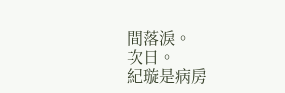間落淚。
次日。
紀璇是病房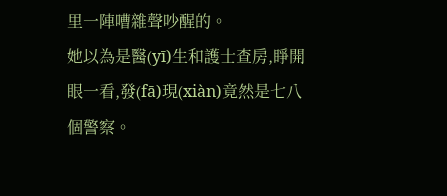里一陣嘈雜聲吵醒的。
她以為是醫(yī)生和護士查房,睜開眼一看,發(fā)現(xiàn)竟然是七八個警察。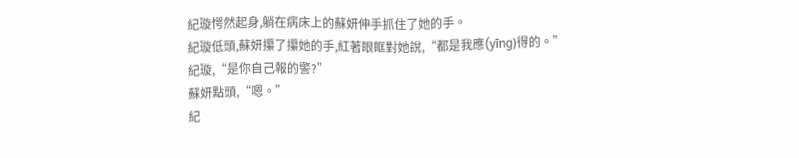紀璇愕然起身,躺在病床上的蘇妍伸手抓住了她的手。
紀璇低頭,蘇妍攥了攥她的手,紅著眼眶對她說,“都是我應(yīng)得的。”
紀璇,“是你自己報的警?”
蘇妍點頭,“嗯。”
紀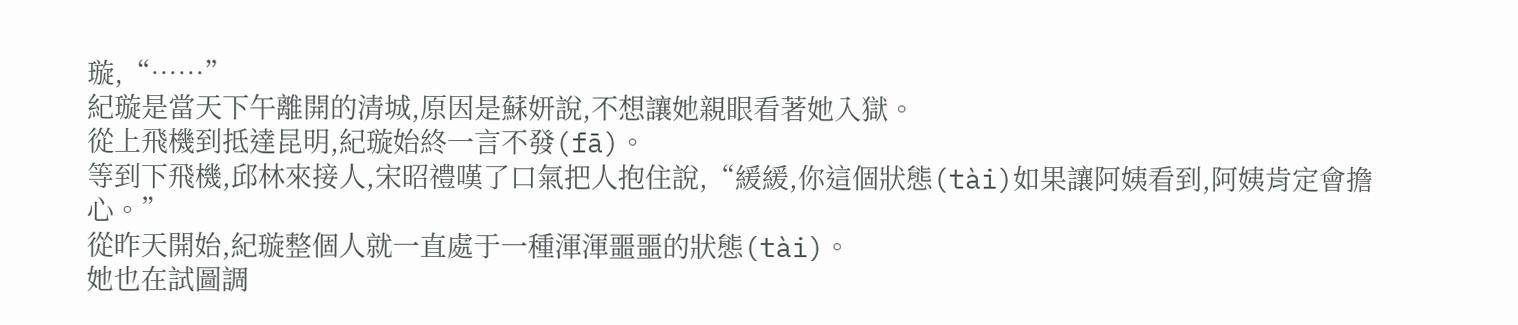璇,“……”
紀璇是當天下午離開的清城,原因是蘇妍說,不想讓她親眼看著她入獄。
從上飛機到抵達昆明,紀璇始終一言不發(fā)。
等到下飛機,邱林來接人,宋昭禮嘆了口氣把人抱住說,“緩緩,你這個狀態(tài)如果讓阿姨看到,阿姨肯定會擔心。”
從昨天開始,紀璇整個人就一直處于一種渾渾噩噩的狀態(tài)。
她也在試圖調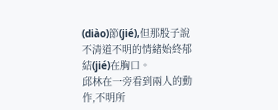(diào)節(jié),但那股子說不清道不明的情緒始終郁結(jié)在胸口。
邱林在一旁看到兩人的動作,不明所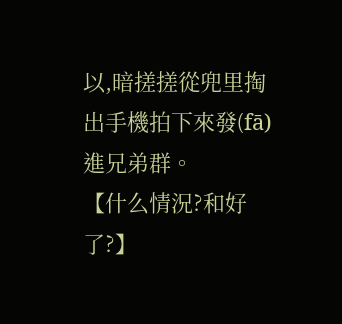以,暗搓搓從兜里掏出手機拍下來發(fā)進兄弟群。
【什么情況?和好了?】